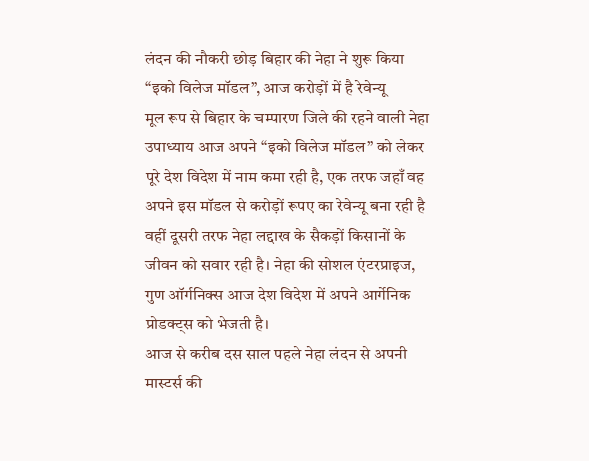लंदन की नौकरी छोड़ बिहार की नेहा ने शुरू किया “इको विलेज मॉडल”, आज करोड़ों में है रेवेन्यू
मूल रूप से बिहार के चम्पारण जिले की रहने वाली नेहा उपाध्याय आज अपने “इको विलेज मॉडल” को लेकर पूरे देश विदेश में नाम कमा रही है, एक तरफ जहाँ वह अपने इस मॉडल से करोड़ों रूपए का रेवेन्यू बना रही है वहीं दूसरी तरफ नेहा लद्दाख के सैकड़ों किसानों के जीवन को सवार रही है। नेहा की सोशल एंटरप्राइज, गुण ऑर्गनिक्स आज देश विदेश में अपने आर्गेनिक प्रोडक्ट्स को भेजती है।
आज से करीब दस साल पहले नेहा लंदन से अपनी मास्टर्स की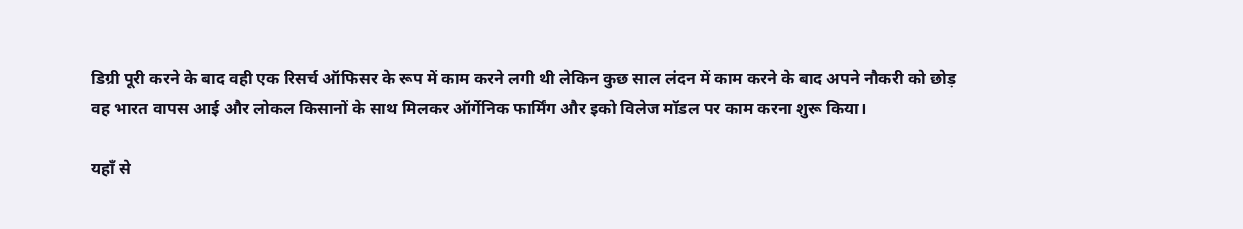डिग्री पूरी करने के बाद वही एक रिसर्च ऑफिसर के रूप में काम करने लगी थी लेकिन कुछ साल लंदन में काम करने के बाद अपने नौकरी को छोड़ वह भारत वापस आई और लोकल किसानों के साथ मिलकर ऑर्गेनिक फार्मिंग और इको विलेज मॉडल पर काम करना शुरू किया।

यहाँ से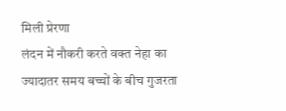मिली प्रेरणा
लंदन में नौकरी करते वक्त नेहा का ज्यादातर समय बच्चों के बीच गुजरता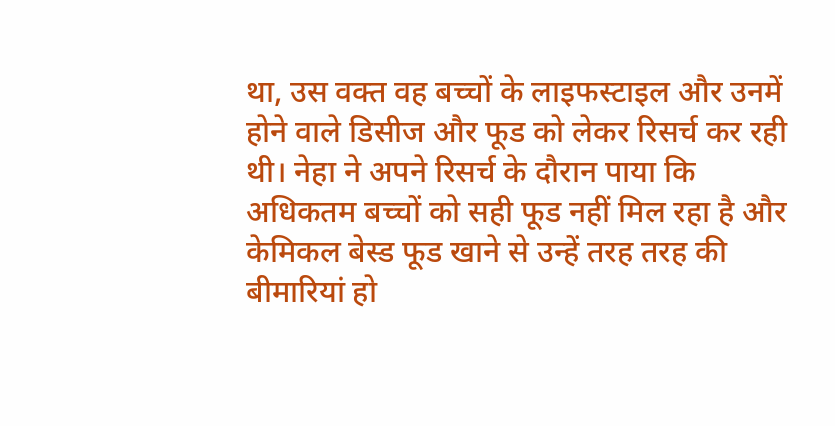था, उस वक्त वह बच्चों के लाइफस्टाइल और उनमें होने वाले डिसीज और फूड को लेकर रिसर्च कर रही थी। नेहा ने अपने रिसर्च के दौरान पाया कि अधिकतम बच्चों को सही फूड नहीं मिल रहा है और केमिकल बेस्ड फूड खाने से उन्हें तरह तरह की बीमारियां हो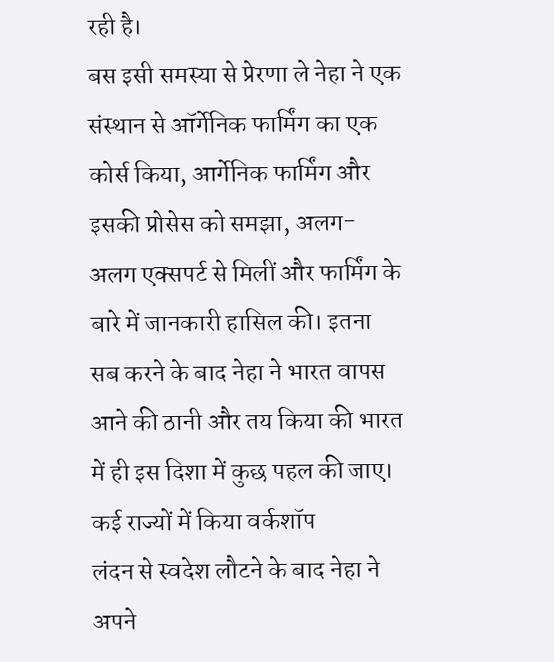रही है।
बस इसी समस्या से प्रेरणा ले नेहा ने एक संस्थान से ऑर्गेनिक फार्मिंग का एक कोर्स किया, आर्गेनिक फार्मिंग और इसकी प्रोसेस को समझा, अलग-अलग एक्सपर्ट से मिलीं और फार्मिंग के बारे में जानकारी हासिल की। इतना सब करने के बाद नेहा ने भारत वापस आने की ठानी और तय किया की भारत में ही इस दिशा में कुछ पहल की जाए।
कई राज्यों में किया वर्कशॉप
लंदन से स्वदेश लौटने के बाद नेहा ने अपने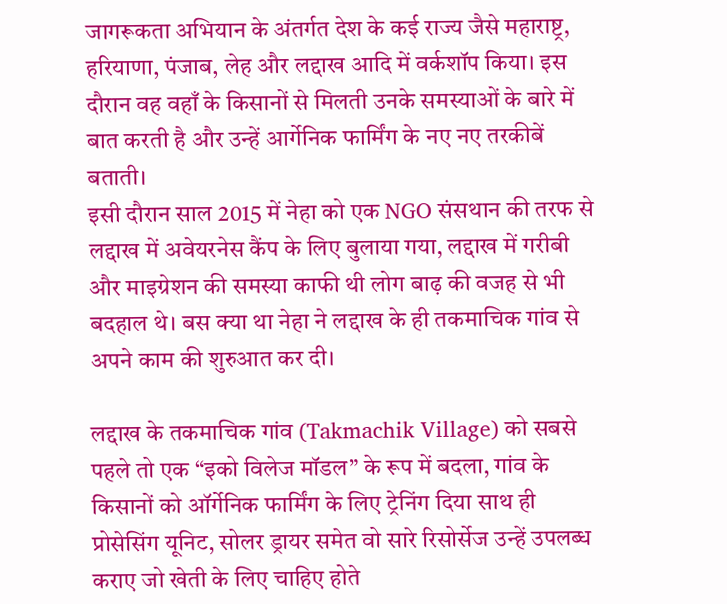जागरूकता अभियान के अंतर्गत देश के कई राज्य जैसे महाराष्ट्र, हरियाणा, पंजाब, लेह और लद्दाख आदि में वर्कशॉप किया। इस दौरान वह वहाँ के किसानों से मिलती उनके समस्याओं के बारे में बात करती है और उन्हें आर्गेनिक फार्मिंग के नए नए तरकीबें बताती।
इसी दौरान साल 2015 में नेहा को एक NGO संसथान की तरफ से लद्दाख में अवेयरनेस कैंप के लिए बुलाया गया, लद्दाख में गरीबी और माइग्रेशन की समस्या काफी थी लोग बाढ़ की वजह से भी बदहाल थे। बस क्या था नेहा ने लद्दाख के ही तकमाचिक गांव से अपने काम की शुरुआत कर दी।

लद्दाख के तकमाचिक गांव (Takmachik Village) को सबसे पहले तो एक “इको विलेज मॉडल” के रूप में बदला, गांव के किसानों को ऑर्गेनिक फार्मिंग के लिए ट्रेनिंग दिया साथ ही प्रोसेसिंग यूनिट, सोलर ड्रायर समेत वो सारे रिसोर्सेज उन्हें उपलब्ध कराए जो खेती के लिए चाहिए होते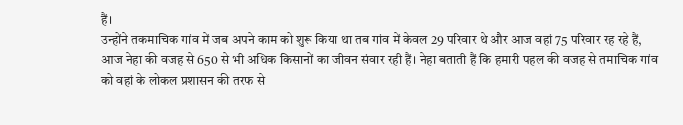हैं।
उन्होंने तकमाचिक गांव में जब अपने काम को शुरू किया था तब गांव में केवल 29 परिवार थे और आज वहां 75 परिवार रह रहे हैं, आज नेहा की वजह से 650 से भी अधिक किसानों का जीवन संवार रही हैं। नेहा बताती हैं कि हमारी पहल की वजह से तमाचिक गांव को वहां के लोकल प्रशासन की तरफ से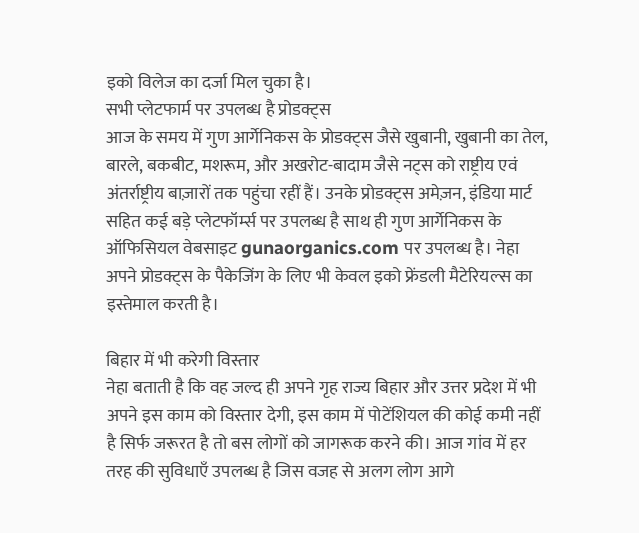इको विलेज का दर्जा मिल चुका है।
सभी प्लेटफार्म पर उपलब्ध है प्रोडक्ट्स
आज के समय में गुण आर्गेनिकस के प्रोडक्ट्स जैसे खुबानी, खुबानी का तेल, बारले, बकबीट, मशरूम, और अखरोट-बादाम जैसे नट्स को राष्ट्रीय एवं अंतर्राष्ट्रीय बाज़ारों तक पहुंचा रहीं हैं। उनके प्रोडक्ट्स अमेज़न, इंडिया मार्ट सहित कई बड़े प्लेटफॉर्म्स पर उपलब्ध है साथ ही गुण आर्गेनिकस के ऑफिसियल वेबसाइट gunaorganics.com पर उपलब्ध है। नेहा अपने प्रोडक्ट्स के पैकेजिंग के लिए भी केवल इको फ्रेंडली मैटेरियल्स का इस्तेमाल करती है।

बिहार में भी करेगी विस्तार
नेहा बताती है कि वह जल्द ही अपने गृह राज्य बिहार और उत्तर प्रदेश में भी अपने इस काम को विस्तार देगी, इस काम में पोटेंशियल की कोई कमी नहीं है सिर्फ जरूरत है तो बस लोगों को जागरूक करने की। आज गांव में हर तरह की सुविधाएँ उपलब्ध है जिस वजह से अलग लोग आगे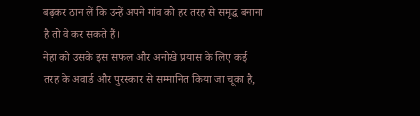बढ़कर ठान लें कि उन्हें अपने गांव को हर तरह से समृद्ध बनाना है तो वे कर सकते हैं।
नेहा को उसके इस सफल और अनोखे प्रयास के लिए कई तरह के अवार्ड और पुरस्कार से सम्मानित किया जा चूका है,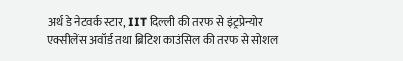अर्थ डे नेटवर्क स्टार, IIT दिल्ली की तरफ से इंट्रप्रेन्योर एक्सीलेंस अवॉर्ड तथा ब्रिटिश काउंसिल की तरफ से सोशल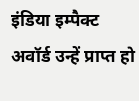इंडिया इम्पैक्ट अवॉर्ड उन्हें प्राप्त हो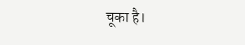चूका है।